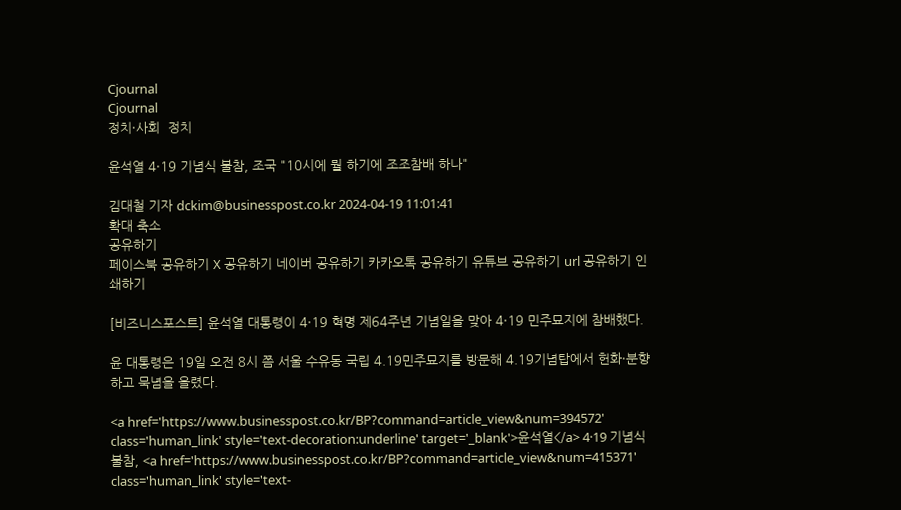Cjournal
Cjournal
정치·사회  정치

윤석열 4·19 기념식 불참, 조국 "10시에 뭘 하기에 조조참배 하나"

김대철 기자 dckim@businesspost.co.kr 2024-04-19 11:01:41
확대 축소
공유하기
페이스북 공유하기 X 공유하기 네이버 공유하기 카카오톡 공유하기 유튜브 공유하기 url 공유하기 인쇄하기

[비즈니스포스트] 윤석열 대통령이 4·19 혁명 제64주년 기념일을 맞아 4·19 민주묘지에 참배했다.

윤 대통령은 19일 오전 8시 쯤 서울 수유동 국립 4.19민주묘지를 방문해 4.19기념탑에서 헌화·분향하고 묵념을 올렸다.

<a href='https://www.businesspost.co.kr/BP?command=article_view&num=394572' class='human_link' style='text-decoration:underline' target='_blank'>윤석열</a> 4·19 기념식 불참, <a href='https://www.businesspost.co.kr/BP?command=article_view&num=415371' class='human_link' style='text-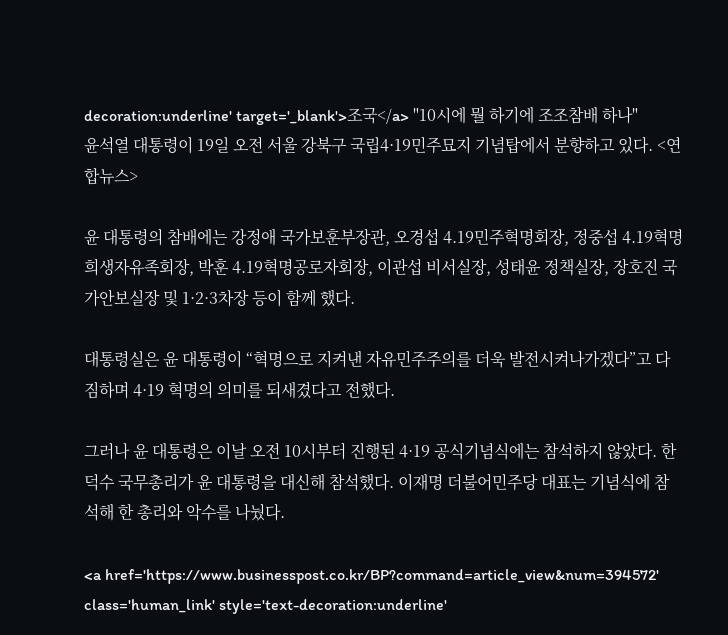decoration:underline' target='_blank'>조국</a> "10시에 뭘 하기에 조조참배 하나"
윤석열 대통령이 19일 오전 서울 강북구 국립4·19민주묘지 기념탑에서 분향하고 있다. <연합뉴스>

윤 대통령의 참배에는 강정애 국가보훈부장관, 오경섭 4.19민주혁명회장, 정중섭 4.19혁명희생자유족회장, 박훈 4.19혁명공로자회장, 이관섭 비서실장, 성태윤 정책실장, 장호진 국가안보실장 및 1·2·3차장 등이 함께 했다.

대통령실은 윤 대통령이 “혁명으로 지켜낸 자유민주주의를 더욱 발전시켜나가겠다”고 다짐하며 4·19 혁명의 의미를 되새겼다고 전했다.

그러나 윤 대통령은 이날 오전 10시부터 진행된 4·19 공식기념식에는 참석하지 않았다. 한덕수 국무총리가 윤 대통령을 대신해 참석했다. 이재명 더불어민주당 대표는 기념식에 참석해 한 총리와 악수를 나눴다.

<a href='https://www.businesspost.co.kr/BP?command=article_view&num=394572' class='human_link' style='text-decoration:underline'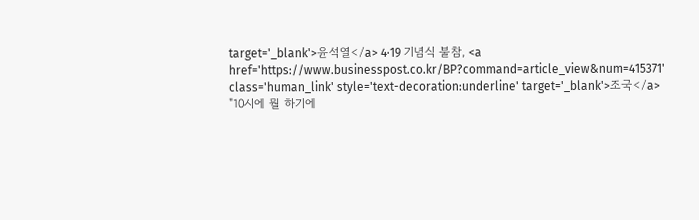target='_blank'>윤석열</a> 4·19 기념식 불참, <a href='https://www.businesspost.co.kr/BP?command=article_view&num=415371' class='human_link' style='text-decoration:underline' target='_blank'>조국</a> "10시에 뭘 하기에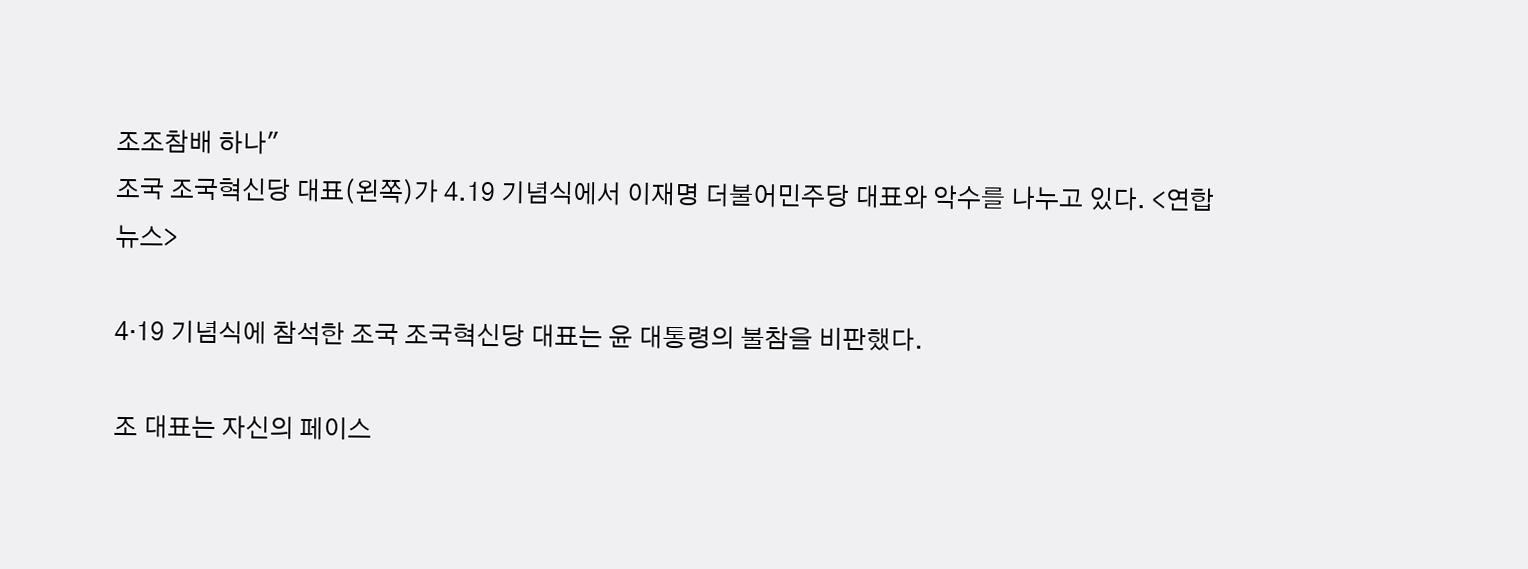조조참배 하나"
조국 조국혁신당 대표(왼쪽)가 4.19 기념식에서 이재명 더불어민주당 대표와 악수를 나누고 있다. <연합뉴스>

4·19 기념식에 참석한 조국 조국혁신당 대표는 윤 대통령의 불참을 비판했다.

조 대표는 자신의 페이스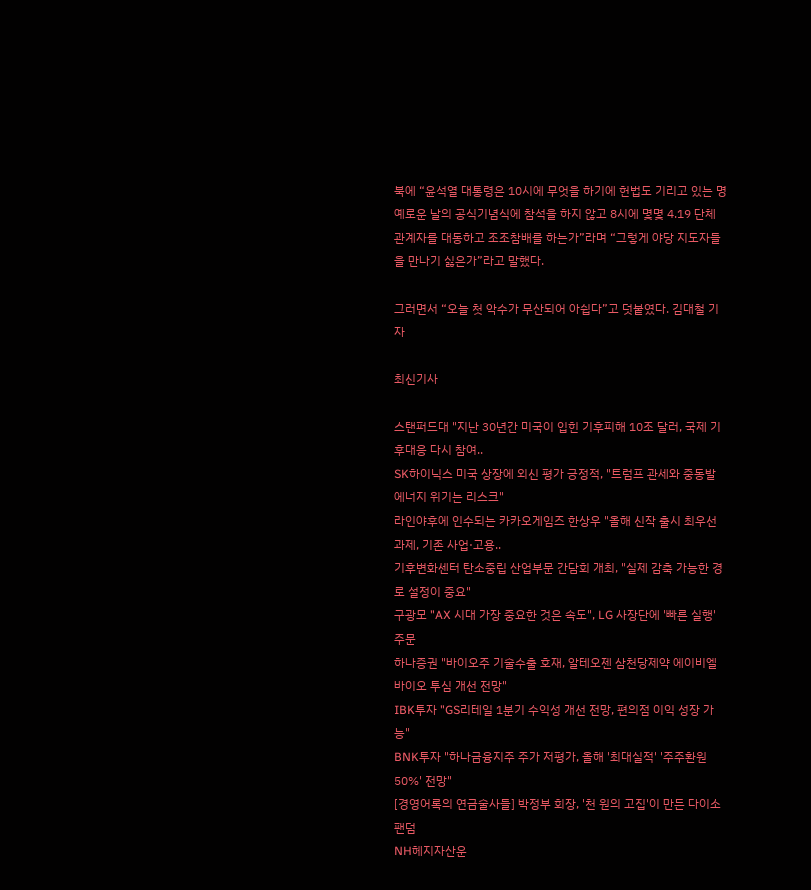북에 “윤석열 대통령은 10시에 무엇을 하기에 헌법도 기리고 있는 명예로운 날의 공식기념식에 참석을 하지 않고 8시에 몇몇 4.19 단체 관계자를 대동하고 조조참배를 하는가”라며 “그렇게 야당 지도자들을 만나기 싫은가”라고 말했다.

그러면서 “오늘 첫 악수가 무산되어 아쉽다”고 덧붙였다. 김대철 기자

최신기사

스탠퍼드대 "지난 30년간 미국이 입힌 기후피해 10조 달러, 국제 기후대응 다시 참여..
SK하이닉스 미국 상장에 외신 평가 긍정적, "트럼프 관세와 중동발 에너지 위기는 리스크"
라인야후에 인수되는 카카오게임즈 한상우 "올해 신작 출시 최우선 과제, 기존 사업·고용..
기후변화센터 탄소중립 산업부문 간담회 개최, "실제 감축 가능한 경로 설정이 중요"
구광모 "AX 시대 가장 중요한 것은 속도", LG 사장단에 '빠른 실행' 주문
하나증권 "바이오주 기술수출 호재, 알테오젠 삼천당제약 에이비엘바이오 투심 개선 전망"
IBK투자 "GS리테일 1분기 수익성 개선 전망, 편의점 이익 성장 가능"
BNK투자 "하나금융지주 주가 저평가, 올해 '최대실적' '주주환원 50%' 전망"
[경영어록의 연금술사들] 박정부 회장, '천 원의 고집'이 만든 다이소 팬덤
NH헤지자산운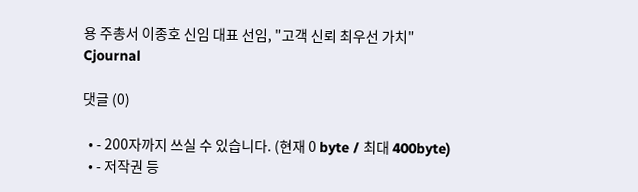용 주총서 이종호 신임 대표 선임, "고객 신뢰 최우선 가치"
Cjournal

댓글 (0)

  • - 200자까지 쓰실 수 있습니다. (현재 0 byte / 최대 400byte)
  • - 저작권 등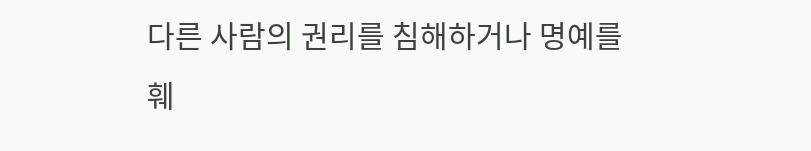다른 사람의 권리를 침해하거나 명예를 훼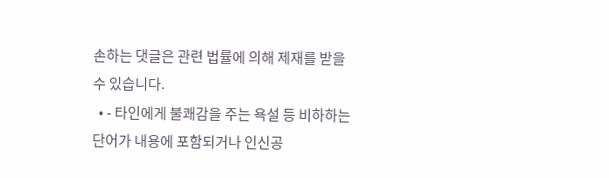손하는 댓글은 관련 법률에 의해 제재를 받을 수 있습니다.
  • - 타인에게 불쾌감을 주는 욕설 등 비하하는 단어가 내용에 포함되거나 인신공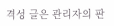격성 글은 관리자의 판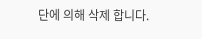단에 의해 삭제 합니다.